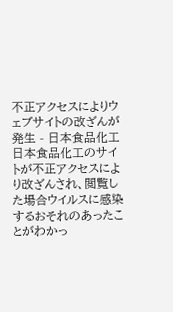不正アクセスによりウェブサイトの改ざんが発生 - 日本食品化工
日本食品化工のサイトが不正アクセスにより改ざんされ、閲覧した場合ウイルスに感染するおそれのあったことがわかっ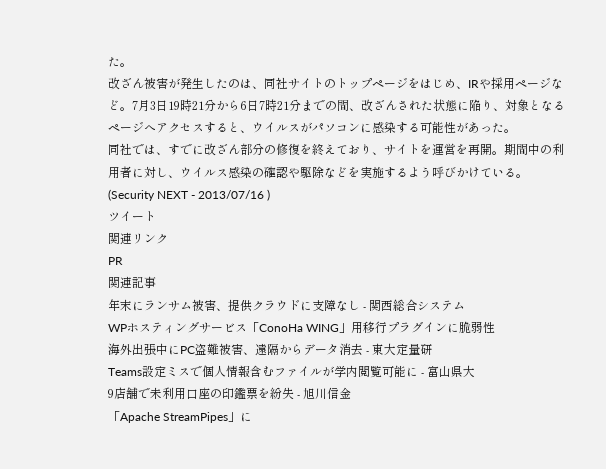た。
改ざん被害が発生したのは、同社サイトのトップページをはじめ、IRや採用ページなど。7月3日19時21分から6日7時21分までの間、改ざんされた状態に陥り、対象となるページへアクセスすると、ウイルスがパソコンに感染する可能性があった。
同社では、すでに改ざん部分の修復を終えており、サイトを運営を再開。期間中の利用者に対し、ウイルス感染の確認や駆除などを実施するよう呼びかけている。
(Security NEXT - 2013/07/16 )
ツイート
関連リンク
PR
関連記事
年末にランサム被害、提供クラウドに支障なし - 関西総合システム
WPホスティングサービス「ConoHa WING」用移行プラグインに脆弱性
海外出張中にPC盗難被害、遠隔からデータ消去 - 東大定量研
Teams設定ミスで個人情報含むファイルが学内閲覧可能に - 富山県大
9店舗で未利用口座の印鑑票を紛失 - 旭川信金
「Apache StreamPipes」に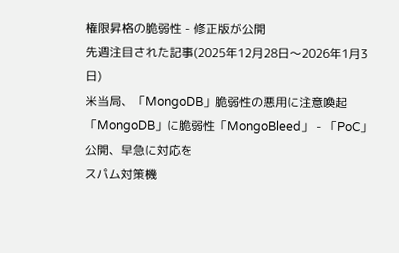権限昇格の脆弱性 - 修正版が公開
先週注目された記事(2025年12月28日〜2026年1月3日)
米当局、「MongoDB」脆弱性の悪用に注意喚起
「MongoDB」に脆弱性「MongoBleed」 - 「PoC」公開、早急に対応を
スパム対策機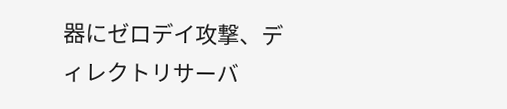器にゼロデイ攻撃、ディレクトリサーバ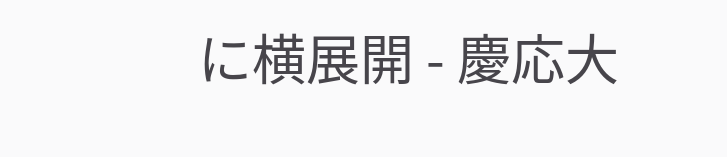に横展開 - 慶応大